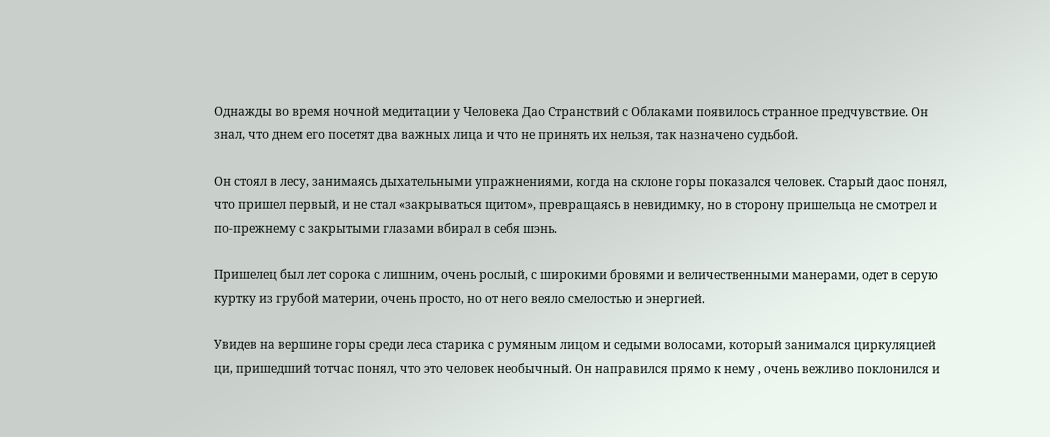Однажды во время ночной медитации у Человека Дао Странствий с Облаками появилось странное предчувствие. Он знал, что днем его посетят два важных лица и что не принять их нельзя, так назначено судьбой.

Он стоял в лесу, занимаясь дыхательными упражнениями, когда на склоне горы показался человек. Старый даос понял, что пришел первый, и не стал «закрываться щитом», превращаясь в невидимку, но в сторону пришельца не смотрел и по-прежнему с закрытыми глазами вбирал в себя шэнь.

Пришелец был лет сорока с лишним, очень рослый, с широкими бровями и величественными манерами, одет в серую куртку из грубой материи, очень просто, но от него веяло смелостью и энергией.

Увидев на вершине горы среди леса старика с румяным лицом и седыми волосами, который занимался циркуляцией ци, пришедший тотчас понял, что это человек необычный. Он направился прямо к нему , очень вежливо поклонился и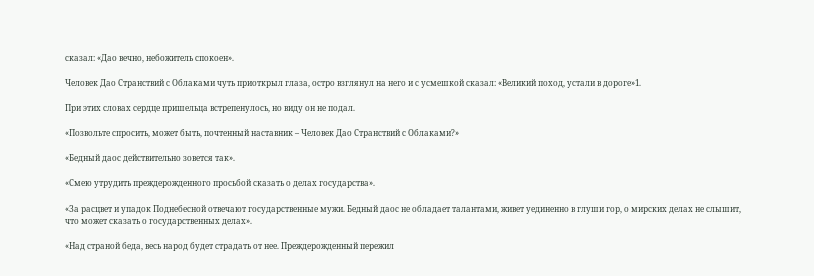сказал: «Дао вечно, небожитель спокоен».

Человек Дао Странствий с Облаками чуть приоткрыл глаза, остро взглянул на него и с усмешкой сказал: «Великий поход, устали в дороге»1.

При этих словах сердце пришельца встрепенулось, но виду он не подал.

«Позвольте спросить, может быть, почтенный наставник – Человек Дао Странствий с Облаками?»

«Бедный даос действительно зовется так».

«Смею утрудить преждерожденного просьбой сказать о делах государства».

«За расцвет и упадок Поднебесной отвечают государственные мужи. Бедный даос не обладает талантами, живет уединенно в глуши гор, о мирских делах не слышит, что может сказать о государственных делах».

«Над страной беда, весь народ будет страдать от нее. Преждерожденный пережил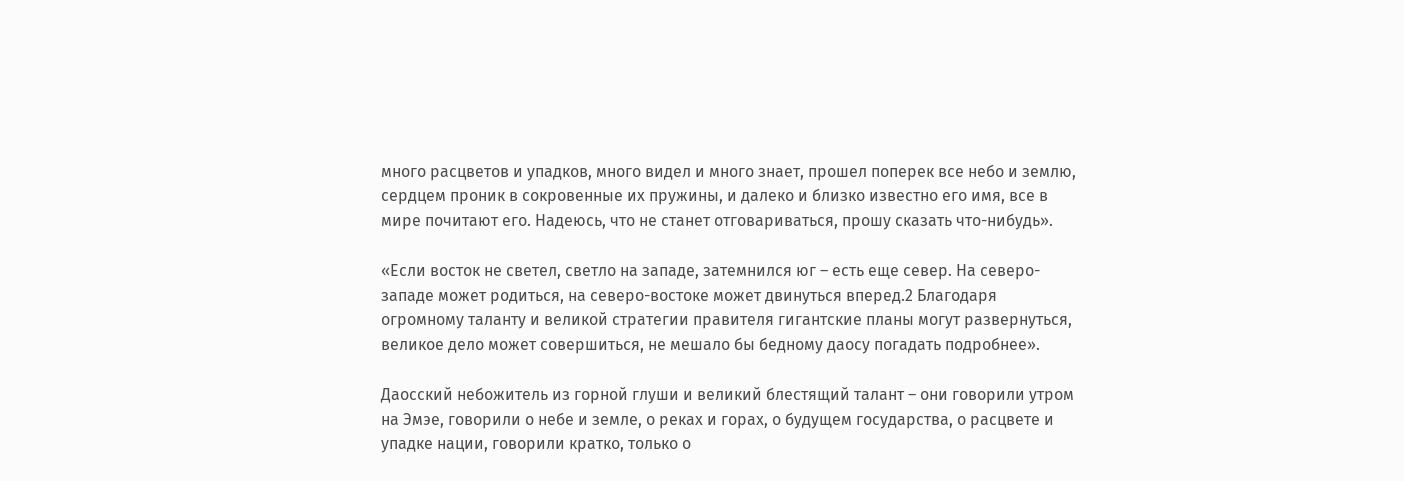много расцветов и упадков, много видел и много знает, прошел поперек все небо и землю, сердцем проник в сокровенные их пружины, и далеко и близко известно его имя, все в мире почитают его. Надеюсь, что не станет отговариваться, прошу сказать что-нибудь».

«Если восток не светел, светло на западе, затемнился юг – есть еще север. На северо-западе может родиться, на северо-востоке может двинуться вперед.2 Благодаря огромному таланту и великой стратегии правителя гигантские планы могут развернуться, великое дело может совершиться, не мешало бы бедному даосу погадать подробнее».

Даосский небожитель из горной глуши и великий блестящий талант – они говорили утром на Эмэе, говорили о небе и земле, о реках и горах, о будущем государства, о расцвете и упадке нации, говорили кратко, только о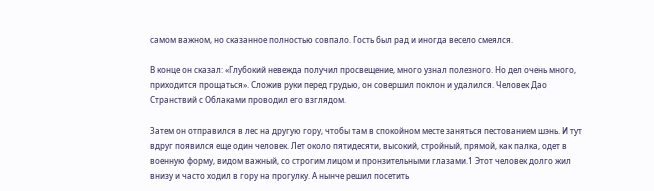самом важном, но сказанное полностью совпало. Гость был рад и иногда весело смеялся.

В конце он сказал: «Глубокий невежда получил просвещение, много узнал полезного. Но дел очень много, приходится прощаться». Сложив руки перед грудью, он совершил поклон и удалился. Человек Дао Странствий с Облаками проводил его взглядом.

Затем он отправился в лес на другую гору, чтобы там в спокойном месте заняться пестованием шэнь. И тут вдруг появился еще один человек. Лет около пятидесяти, высокий, стройный, прямой, как палка, одет в военную форму, видом важный, со строгим лицом и пронзительными глазами.1 Этот человек долго жил внизу и часто ходил в гору на прогулку. А нынче решил посетить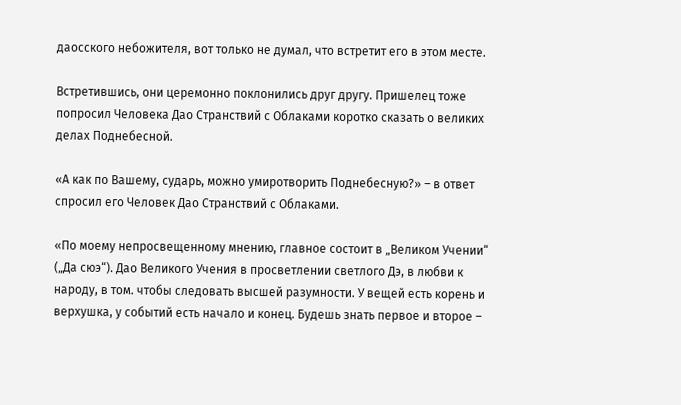даосского небожителя, вот только не думал, что встретит его в этом месте.

Встретившись, они церемонно поклонились друг другу. Пришелец тоже попросил Человека Дао Странствий с Облаками коротко сказать о великих делах Поднебесной.

«А как по Вашему, сударь, можно умиротворить Поднебесную?» – в ответ спросил его Человек Дао Странствий с Облаками.

«По моему непросвещенному мнению, главное состоит в „Великом Учении“ („Да сюэ“). Дао Великого Учения в просветлении светлого Дэ, в любви к народу, в том. чтобы следовать высшей разумности. У вещей есть корень и верхушка, у событий есть начало и конец. Будешь знать первое и второе –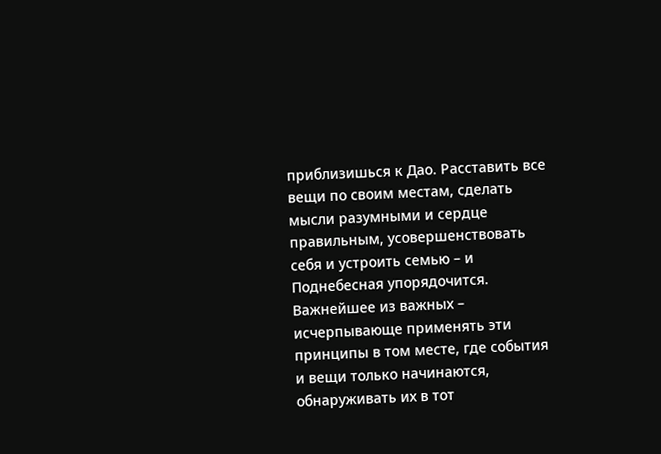приблизишься к Дао. Расставить все вещи по своим местам, сделать мысли разумными и сердце правильным, усовершенствовать себя и устроить семью – и Поднебесная упорядочится. Важнейшее из важных – исчерпывающе применять эти принципы в том месте, где события и вещи только начинаются, обнаруживать их в тот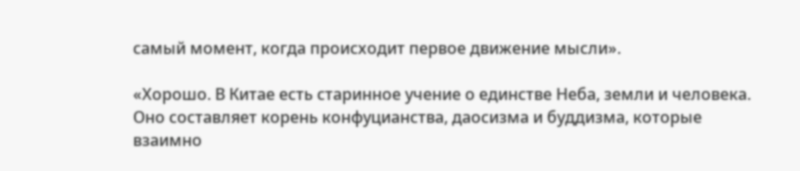самый момент, когда происходит первое движение мысли».

«Хорошо. В Китае есть старинное учение о единстве Неба, земли и человека. Оно составляет корень конфуцианства, даосизма и буддизма, которые взаимно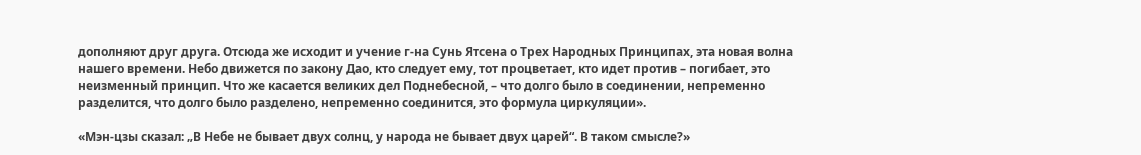дополняют друг друга. Отсюда же исходит и учение г-на Сунь Ятсена о Трех Народных Принципах, эта новая волна нашего времени. Небо движется по закону Дао, кто следует ему, тот процветает, кто идет против – погибает, это неизменный принцип. Что же касается великих дел Поднебесной, – что долго было в соединении, непременно разделится, что долго было разделено, непременно соединится, это формула циркуляции».

«Мэн-цзы сказал: „В Небе не бывает двух солнц, у народа не бывает двух царей“. В таком смысле?»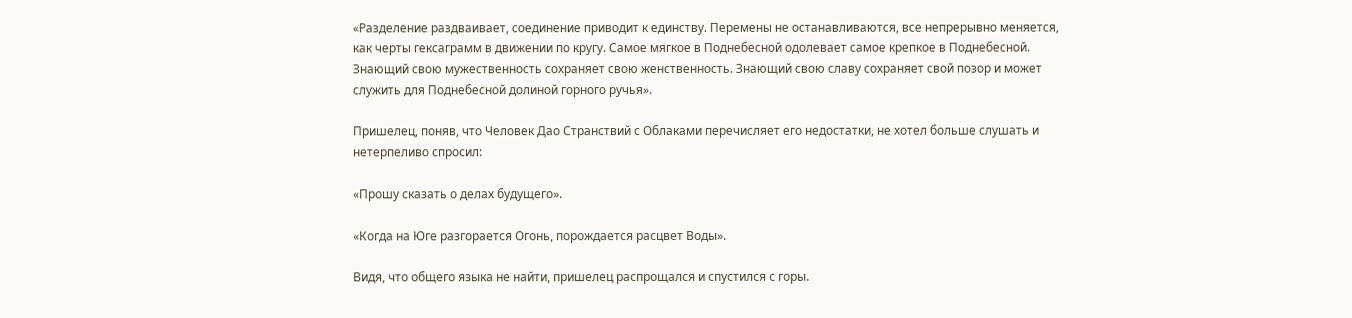«Разделение раздваивает, соединение приводит к единству. Перемены не останавливаются, все непрерывно меняется, как черты гексаграмм в движении по кругу. Самое мягкое в Поднебесной одолевает самое крепкое в Поднебесной. Знающий свою мужественность сохраняет свою женственность. Знающий свою славу сохраняет свой позор и может служить для Поднебесной долиной горного ручья».

Пришелец, поняв, что Человек Дао Странствий с Облаками перечисляет его недостатки, не хотел больше слушать и нетерпеливо спросил:

«Прошу сказать о делах будущего».

«Когда на Юге разгорается Огонь, порождается расцвет Воды».

Видя, что общего языка не найти, пришелец распрощался и спустился с горы.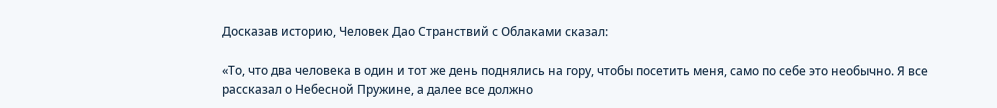Досказав историю, Человек Дао Странствий с Облаками сказал:

«То, что два человека в один и тот же день поднялись на гору, чтобы посетить меня, само по себе это необычно. Я все рассказал о Небесной Пружине, а далее все должно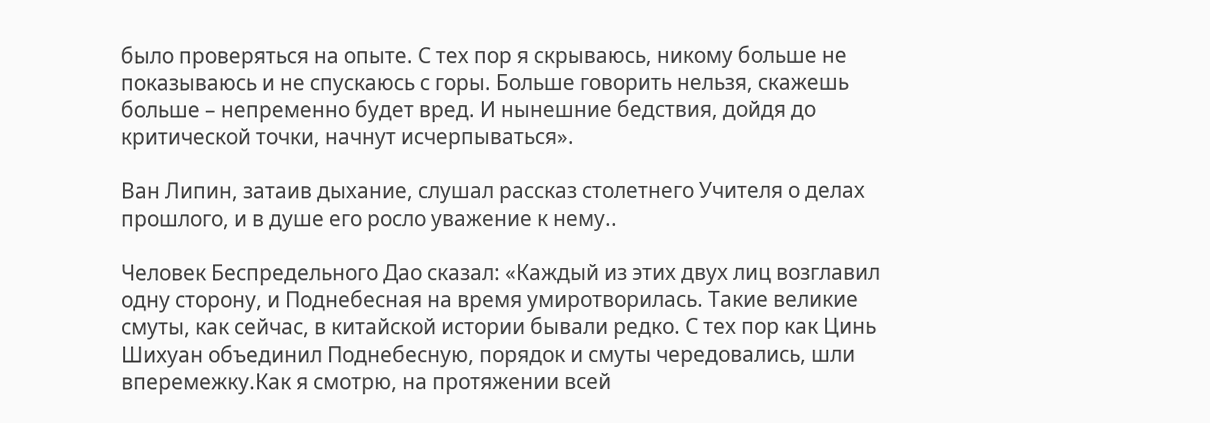было проверяться на опыте. С тех пор я скрываюсь, никому больше не показываюсь и не спускаюсь с горы. Больше говорить нельзя, скажешь больше – непременно будет вред. И нынешние бедствия, дойдя до критической точки, начнут исчерпываться».

Ван Липин, затаив дыхание, слушал рассказ столетнего Учителя о делах прошлого, и в душе его росло уважение к нему..

Человек Беспредельного Дао сказал: «Каждый из этих двух лиц возглавил одну сторону, и Поднебесная на время умиротворилась. Такие великие смуты, как сейчас, в китайской истории бывали редко. С тех пор как Цинь Шихуан объединил Поднебесную, порядок и смуты чередовались, шли вперемежку.Как я смотрю, на протяжении всей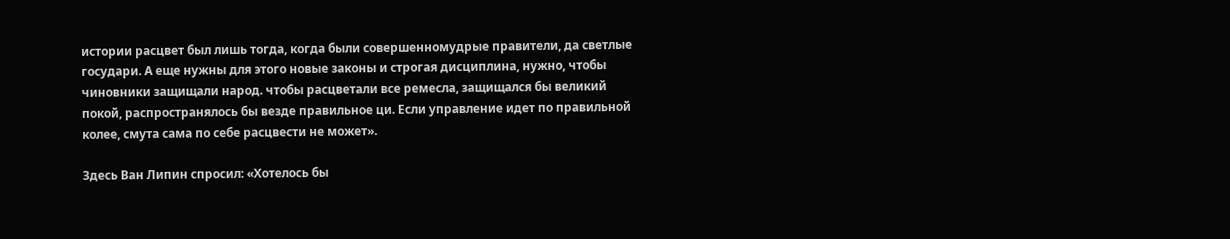истории расцвет был лишь тогда, когда были совершенномудрые правители, да светлые государи. А еще нужны для этого новые законы и строгая дисциплина, нужно, чтобы чиновники защищали народ. чтобы расцветали все ремесла, защищался бы великий покой, распространялось бы везде правильное ци. Если управление идет по правильной колее, смута сама по себе расцвести не может».

Здесь Ван Липин спросил: «Хотелось бы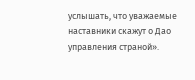услышать, что уважаемые наставники скажут о Дао управления страной».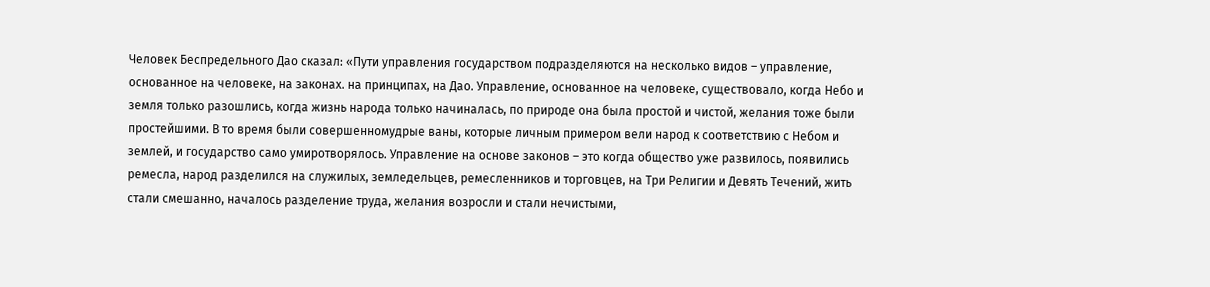Человек Беспредельного Дао сказал: «Пути управления государством подразделяются на несколько видов – управление, основанное на человеке, на законах. на принципах, на Дао. Управление, основанное на человеке, существовало, когда Небо и земля только разошлись, когда жизнь народа только начиналась, по природе она была простой и чистой, желания тоже были простейшими. В то время были совершенномудрые ваны, которые личным примером вели народ к соответствию с Небом и землей, и государство само умиротворялось. Управление на основе законов – это когда общество уже развилось, появились ремесла, народ разделился на служилых, земледельцев, ремесленников и торговцев, на Три Религии и Девять Течений, жить стали смешанно, началось разделение труда, желания возросли и стали нечистыми,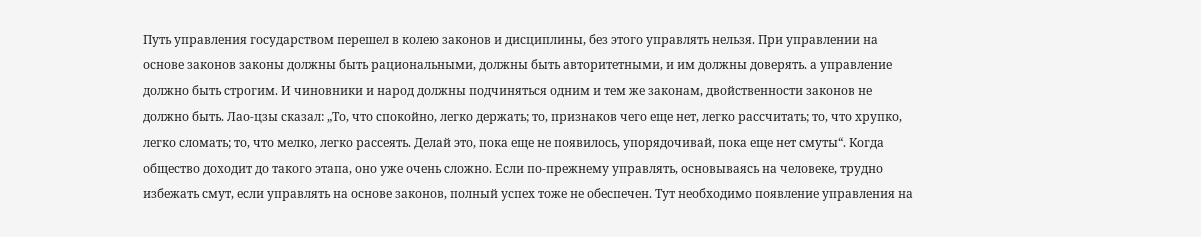Путь управления государством перешел в колею законов и дисциплины, без этого управлять нельзя. При управлении на основе законов законы должны быть рациональными, должны быть авторитетными, и им должны доверять. а управление должно быть строгим. И чиновники и народ должны подчиняться одним и тем же законам, двойственности законов не должно быть. Лао-цзы сказал: „То, что спокойно, легко держать; то, признаков чего еще нет, легко рассчитать; то, что хрупко, легко сломать; то, что мелко, легко рассеять. Делай это, пока еще не появилось, упорядочивай, пока еще нет смуты“. Когда общество доходит до такого этапа, оно уже очень сложно. Если по-прежнему управлять, основываясь на человеке, трудно избежать смут, если управлять на основе законов, полный успех тоже не обеспечен. Тут необходимо появление управления на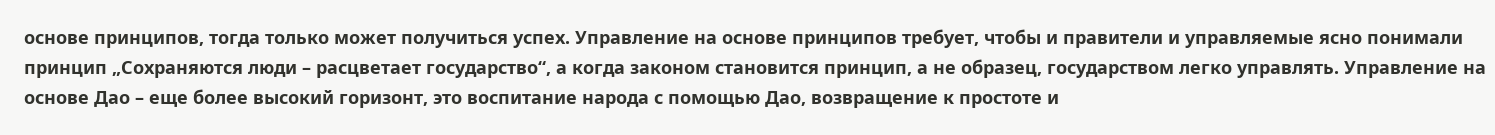основе принципов, тогда только может получиться успех. Управление на основе принципов требует, чтобы и правители и управляемые ясно понимали принцип „Сохраняются люди – расцветает государство“, а когда законом становится принцип, а не образец, государством легко управлять. Управление на основе Дао – еще более высокий горизонт, это воспитание народа с помощью Дао, возвращение к простоте и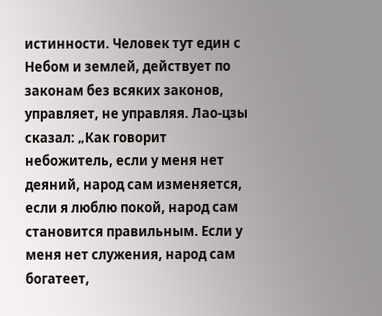истинности. Человек тут един с Небом и землей, действует по законам без всяких законов, управляет, не управляя. Лао-цзы сказал: „Как говорит небожитель, если у меня нет деяний, народ сам изменяется, если я люблю покой, народ сам становится правильным. Если у меня нет служения, народ сам богатеет,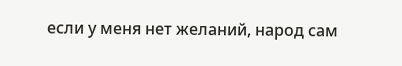если у меня нет желаний, народ сам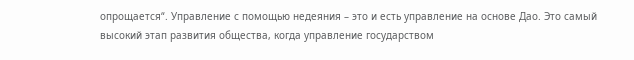опрощается“. Управление с помощью недеяния – это и есть управление на основе Дао. Это самый высокий этап развития общества, когда управление государством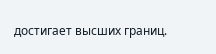достигает высших границ.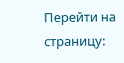Перейти на страницу: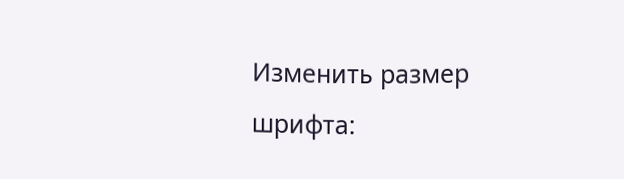Изменить размер шрифта: